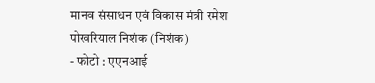मानव संसाधन एवं विकास मंत्री रमेश पोखरियाल निशंक (निशंक)
- फोटो : एएनआई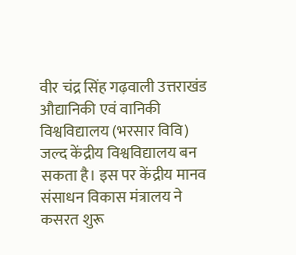वीर चंद्र सिंह गढ़वाली उत्तराखंड औद्यानिकी एवं वानिकी विश्वविद्यालय (भरसार विवि) जल्द केंद्रीय विश्वविद्यालय बन सकता है। इस पर केंद्रीय मानव संसाधन विकास मंत्रालय ने कसरत शुरू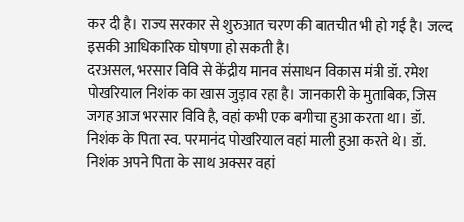कर दी है। राज्य सरकार से शुरुआत चरण की बातचीत भी हो गई है। जल्द इसकी आधिकारिक घोषणा हो सकती है।
दरअसल, भरसार विवि से केंद्रीय मानव संसाधन विकास मंत्री डॉ. रमेश पोखरियाल निशंक का खास जुड़ाव रहा है। जानकारी के मुताबिक, जिस जगह आज भरसार विवि है, वहां कभी एक बगीचा हुआ करता था। डॉ. निशंक के पिता स्व. परमानंद पोखरियाल वहां माली हुआ करते थे। डॉ. निशंक अपने पिता के साथ अक्सर वहां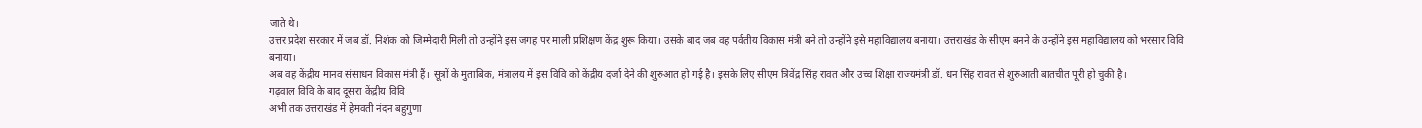जाते थे।
उत्तर प्रदेश सरकार में जब डॉ. निशंक को जिम्मेदारी मिली तो उन्होंने इस जगह पर माली प्रशिक्षण केंद्र शुरू किया। उसके बाद जब वह पर्वतीय विकास मंत्री बने तो उन्होंने इसे महाविद्यालय बनाया। उत्तराखंड के सीएम बनने के उन्होंने इस महाविद्यालय को भरसार विवि बनाया।
अब वह केंद्रीय मानव संसाधन विकास मंत्री हैं। सूत्रों के मुताबिक, मंत्रालय में इस विवि को केंद्रीय दर्जा देने की शुरुआत हो गई है। इसके लिए सीएम त्रिवेंद्र सिंह रावत और उच्च शिक्षा राज्यमंत्री डॉ. धन सिंह रावत से शुरुआती बातचीत पूरी हो चुकी है।
गढ़वाल विवि के बाद दूसरा केंद्रीय विवि
अभी तक उत्तराखंड में हेमवती नंदन बहुगुणा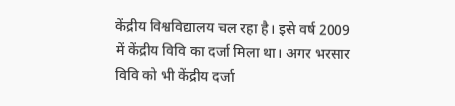केंद्रीय विश्वविद्यालय चल रहा है। इसे वर्ष 2009 में केंद्रीय विवि का दर्जा मिला था। अगर भरसार विवि को भी केंद्रीय दर्जा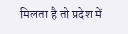मिलता है तो प्रदेश में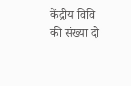केंद्रीय विवि की संख्या दो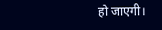हो जाएगी।